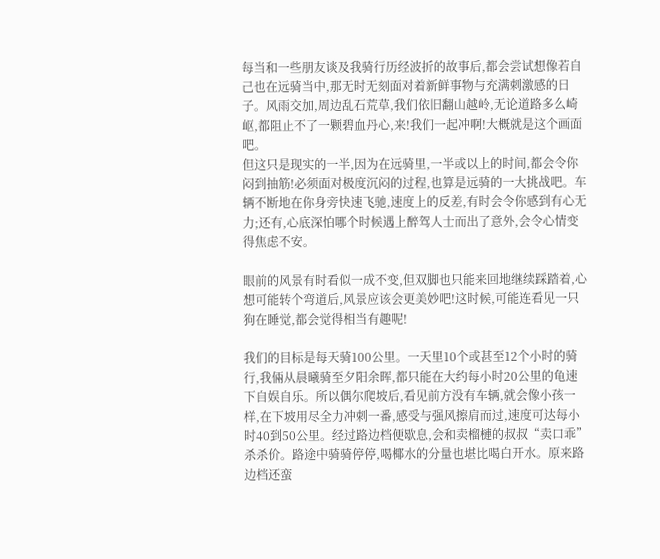每当和一些朋友谈及我骑行历经波折的故事后,都会尝试想像若自己也在远骑当中,那无时无刻面对着新鲜事物与充满刺激感的日子。风雨交加,周边乱石荒草,我们依旧翻山越岭,无论道路多么崎岖,都阻止不了一颗碧血丹心,来!我们一起冲啊!大概就是这个画面吧。
但这只是现实的一半,因为在远骑里,一半或以上的时间,都会令你闷到抽筋!必须面对极度沉闷的过程,也算是远骑的一大挑战吧。车辆不断地在你身旁快速飞驰,速度上的反差,有时会令你感到有心无力;还有,心底深怕哪个时候遇上醉驾人士而出了意外,会令心情变得焦虑不安。

眼前的风景有时看似一成不变,但双脚也只能来回地继续踩踏着,心想可能转个弯道后,风景应该会更美妙吧!这时候,可能连看见一只狗在睡觉,都会觉得相当有趣呢!

我们的目标是每天骑100公里。一天里10个或甚至12个小时的骑行,我倆从晨曦骑至夕阳余晖,都只能在大约每小时20公里的龟速下自娱自乐。所以偶尔爬坡后,看见前方没有车辆,就会像小孩一样,在下坡用尽全力冲刺一番,感受与强风擦肩而过,速度可达每小时40到50公里。经过路边档便歇息,会和卖榴槤的叔叔“卖口乖”杀杀价。路途中骑骑停停,喝椰水的分量也堪比喝白开水。原来路边档还蛮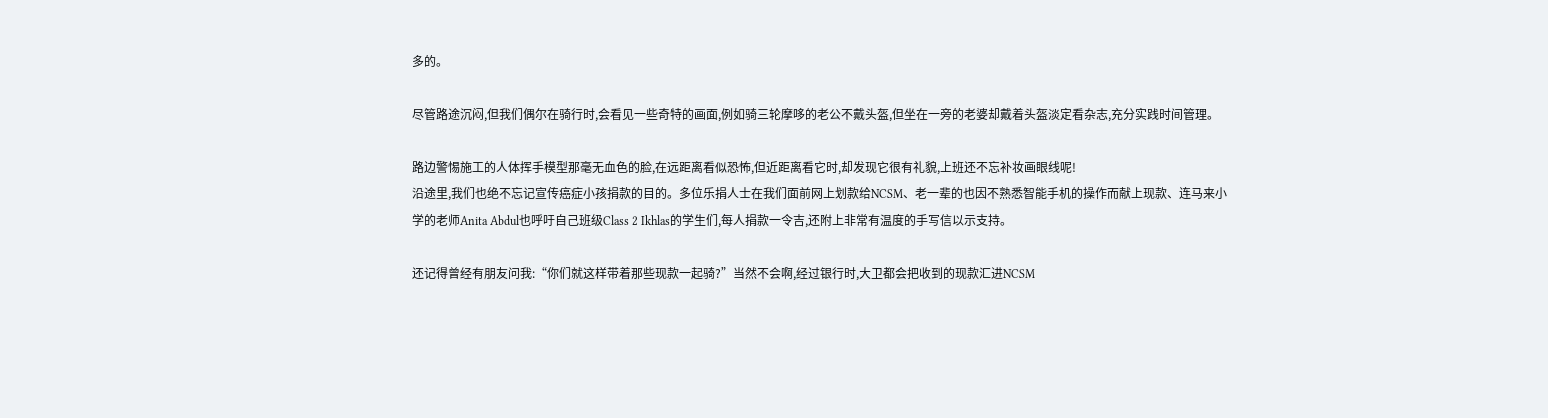多的。

尽管路途沉闷,但我们偶尔在骑行时,会看见一些奇特的画面,例如骑三轮摩哆的老公不戴头盔,但坐在一旁的老婆却戴着头盔淡定看杂志,充分实践时间管理。

路边警惕施工的人体挥手模型那毫无血色的脸,在远距离看似恐怖,但近距离看它时,却发现它很有礼貌,上班还不忘补妆画眼线呢!
沿途里,我们也绝不忘记宣传癌症小孩捐款的目的。多位乐捐人士在我们面前网上划款给NCSM、老一辈的也因不熟悉智能手机的操作而献上现款、连马来小学的老师Anita Abdul也呼吁自己班级Class 2 Ikhlas的学生们,每人捐款一令吉,还附上非常有温度的手写信以示支持。

还记得曾经有朋友问我:“你们就这样带着那些现款一起骑?”当然不会啊,经过银行时,大卫都会把收到的现款汇进NCSM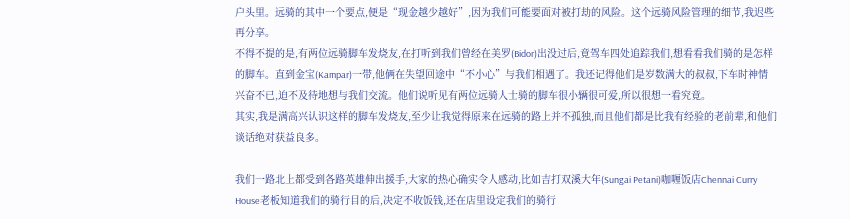户头里。远骑的其中一个要点,便是“现金越少越好”,因为我们可能要面对被打劫的风险。这个远骑风险管理的细节,我迟些再分享。
不得不提的是,有两位远骑脚车发烧友,在打听到我们曾经在美罗(Bidor)出没过后,竟驾车四处追踪我们,想看看我们骑的是怎样的脚车。直到金宝(Kampar)一带,他俩在失望回途中“不小心”与我们相遇了。我还记得他们是岁数满大的叔叔,下车时神情兴奋不已,迫不及待地想与我们交流。他们说听见有两位远骑人士骑的脚车很小辆很可爱,所以很想一看究竟。
其实,我是满高兴认识这样的脚车发烧友,至少让我觉得原来在远骑的路上并不孤独,而且他们都是比我有经验的老前辈,和他们谈话绝对获益良多。

我们一路北上都受到各路英雄伸出援手,大家的热心确实令人感动,比如吉打双溪大年(Sungai Petani)咖喱饭店Chennai Curry House老板知道我们的骑行目的后,决定不收饭钱,还在店里设定我们的骑行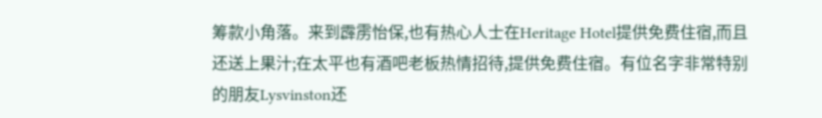筹款小角落。来到霹雳怡保,也有热心人士在Heritage Hotel提供免费住宿,而且还送上果汁;在太平也有酒吧老板热情招待,提供免费住宿。有位名字非常特别的朋友Lysvinston还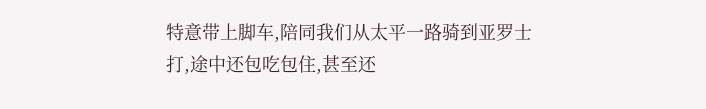特意带上脚车,陪同我们从太平一路骑到亚罗士打,途中还包吃包住,甚至还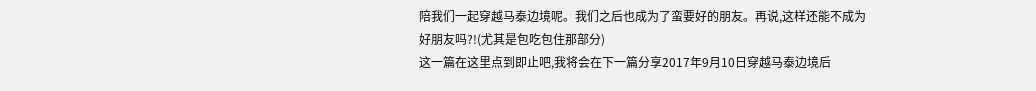陪我们一起穿越马泰边境呢。我们之后也成为了蛮要好的朋友。再说,这样还能不成为好朋友吗?!(尤其是包吃包住那部分)
这一篇在这里点到即止吧,我将会在下一篇分享2017年9月10日穿越马泰边境后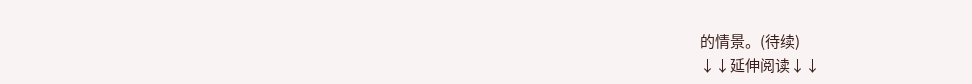的情景。(待续)
↓↓延伸阅读↓↓